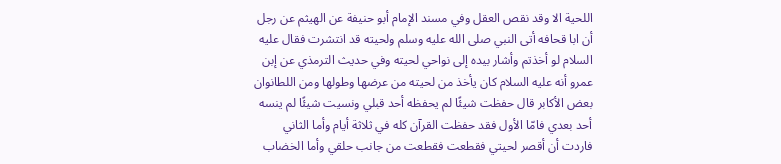اللحية الا وقد نقص العقل وفي مسند الإمام أبو حنيفة عن الهيثم عن رجل أن ابا قحافه أتى النبي صلى الله عليه وسلم ولحيته قد انتشرت فقال عليه السلام لو أخذتم وأشار بيده إلى نواحي لحيته وفي حديث الترمذي عن إبن عمرو أنه عليه السلام كان يأخذ من لحيته من عرضها وطولها ومن اللطانوان بعض الأكابر قال حفظت شيئًا لم يحفظه أحد قبلي ونسيت شيئًا لم ينسه أحد بعدي فامّا الأول فقد حفظت القرآن كله في ثلاثة أيام وأما الثاني فاردت أن أقصر لحيتي فقطعت فقطعت من جانب حلقي وأما الخضاب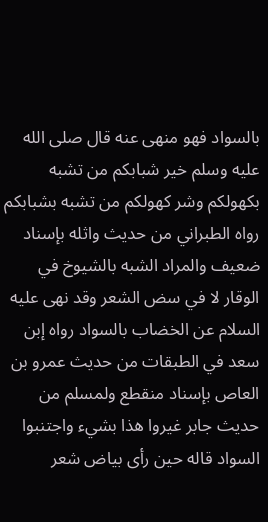بالسواد فهو منهى عنه قال صلى الله عليه وسلم خير شبابكم من تشبه بكهولكم وشر كهولكم من تشبه بشبابكم رواه الطبراني من حديث واثله بإسناد ضعيف والمراد الشبه بالشيوخ في الوقار لا في سض الشعر وقد نهى عليه السلام عن الخضاب بالسواد رواه إبن سعد في الطبقات من حديث عمرو بن العاص بإسناد منقطع ولمسلم من حديث جابر غيروا هذا بشيء واجتنبوا السواد قاله حين رأى بياض شعر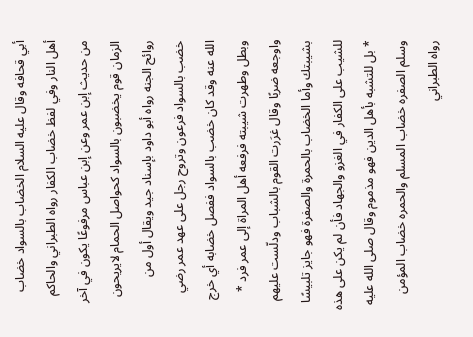أبي قحافه وقال عليه السلام الخضاب بالسواد خضاب أهل النار وفي لفظ خضاب الكفار رواه الطبراني والحاكم من حديث إبن عمر وعن إبن عباس مرفوعًا يكون في آخر الزمان قوم يخضبون بالسواد كحواصل الحمام لايريحون روائح الجنه رواه أبو داود بإسناد جيد ويقال أول من خضب بالسواد فرعون وتروح رجل على عهد عمر رضي الله عنه وقد كان خضب بالسواد ففصل خضابه أي خرج وبطل وطهرت شيبته فرفعه أهل المراة إلى عمر فرد * واوجعه ضربًا وقال غرَرت القوم بالشباب ودلّست عليهم بشيبتك وأما الخضاب بالحمرة والصفرة فهو جايز تلبيسًا للشيب على الكفار في الغزو والجهاد فأن لم يكن على هذه * بل للتشبه بأهل الدين فهو مذموم وقال صلى الله عليه وسلم الصفره خضاب المسلم والحمره خضاب المؤمن رواه الطبراني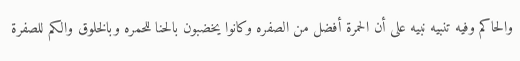والحاكم وفيه تنبيه نبيه على أن الحمرة أفضل من الصفره وكانوا يخضبون بالحنا للحمره وبالخلوق والكم للصفرة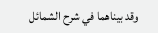وقد بيناهما في شرح الشمائل